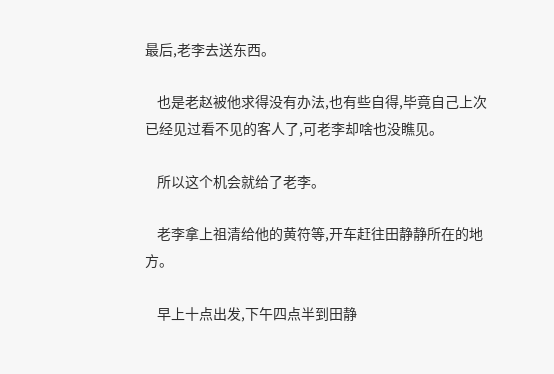最后,老李去送东西。

    也是老赵被他求得没有办法,也有些自得,毕竟自己上次已经见过看不见的客人了,可老李却啥也没瞧见。

    所以这个机会就给了老李。

    老李拿上祖清给他的黄符等,开车赶往田静静所在的地方。

    早上十点出发,下午四点半到田静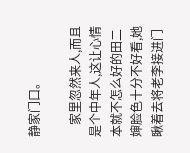静家门口。

    家里忽然来人,而且是个中年人,这让心情本就不怎么好的田二婶脸色十分不好看,她瞅着去将老李接进门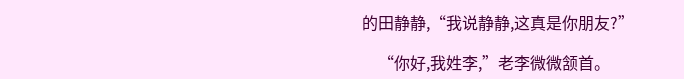的田静静,“我说静静,这真是你朋友?”

    “你好,我姓李,”老李微微颔首。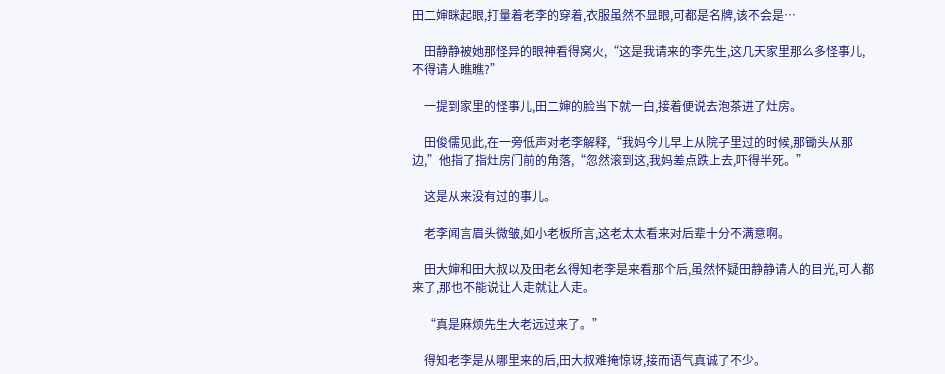田二婶眯起眼,打量着老李的穿着,衣服虽然不显眼,可都是名牌,该不会是…

    田静静被她那怪异的眼神看得窝火,“这是我请来的李先生,这几天家里那么多怪事儿,不得请人瞧瞧?”

    一提到家里的怪事儿,田二婶的脸当下就一白,接着便说去泡茶进了灶房。

    田俊儒见此,在一旁低声对老李解释,“我妈今儿早上从院子里过的时候,那锄头从那边,”他指了指灶房门前的角落,“忽然滚到这,我妈差点跌上去,吓得半死。”

    这是从来没有过的事儿。

    老李闻言眉头微皱,如小老板所言,这老太太看来对后辈十分不满意啊。

    田大婶和田大叔以及田老幺得知老李是来看那个后,虽然怀疑田静静请人的目光,可人都来了,那也不能说让人走就让人走。

    “真是麻烦先生大老远过来了。”

    得知老李是从哪里来的后,田大叔难掩惊讶,接而语气真诚了不少。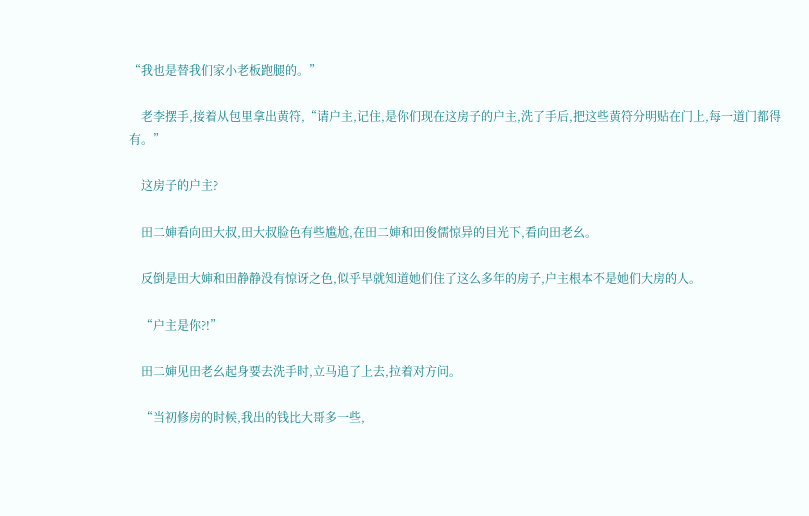“我也是替我们家小老板跑腿的。”

    老李摆手,接着从包里拿出黄符,“请户主,记住,是你们现在这房子的户主,洗了手后,把这些黄符分明贴在门上,每一道门都得有。”

    这房子的户主?

    田二婶看向田大叔,田大叔脸色有些尴尬,在田二婶和田俊儒惊异的目光下,看向田老幺。

    反倒是田大婶和田静静没有惊讶之色,似乎早就知道她们住了这么多年的房子,户主根本不是她们大房的人。

    “户主是你?!”

    田二婶见田老幺起身要去洗手时,立马追了上去,拉着对方问。

    “当初修房的时候,我出的钱比大哥多一些,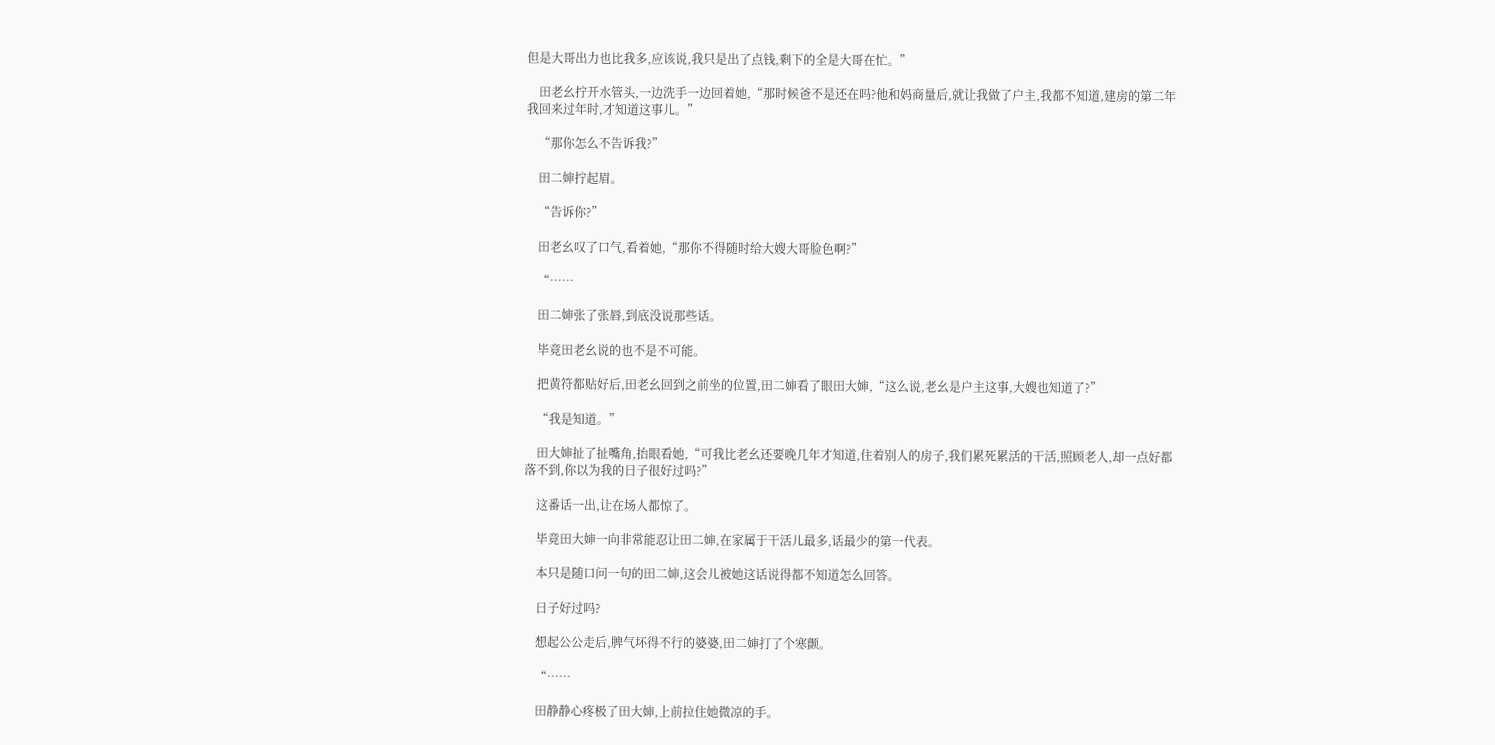但是大哥出力也比我多,应该说,我只是出了点钱,剩下的全是大哥在忙。”

    田老幺拧开水管头,一边洗手一边回着她,“那时候爸不是还在吗?他和妈商量后,就让我做了户主,我都不知道,建房的第二年我回来过年时,才知道这事儿。”

    “那你怎么不告诉我?”

    田二婶拧起眉。

    “告诉你?”

    田老幺叹了口气,看着她,“那你不得随时给大嫂大哥脸色啊?”

    “……

    田二婶张了张唇,到底没说那些话。

    毕竟田老幺说的也不是不可能。

    把黄符都贴好后,田老幺回到之前坐的位置,田二婶看了眼田大婶,“这么说,老幺是户主这事,大嫂也知道了?”

    “我是知道。”

    田大婶扯了扯嘴角,抬眼看她,“可我比老幺还要晚几年才知道,住着别人的房子,我们累死累活的干活,照顾老人,却一点好都落不到,你以为我的日子很好过吗?”

    这番话一出,让在场人都惊了。

    毕竟田大婶一向非常能忍让田二婶,在家属于干活儿最多,话最少的第一代表。

    本只是随口问一句的田二婶,这会儿被她这话说得都不知道怎么回答。

    日子好过吗?

    想起公公走后,脾气坏得不行的婆婆,田二婶打了个寒颤。

    “……

    田静静心疼极了田大婶,上前拉住她微凉的手。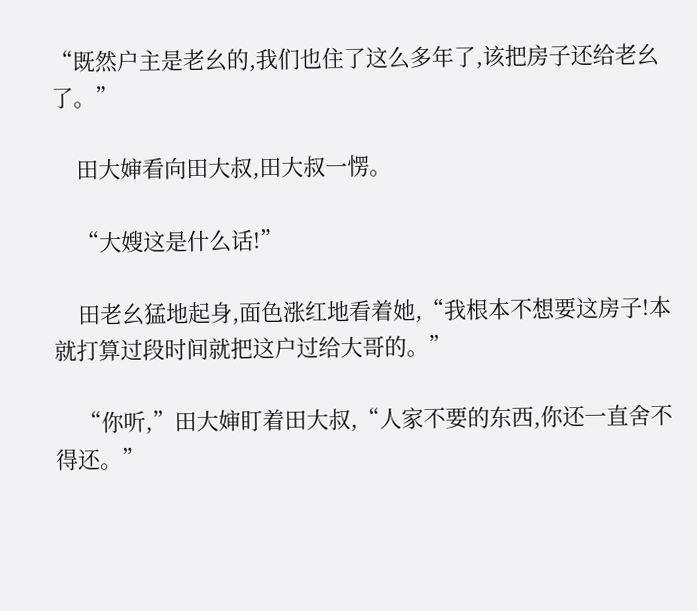“既然户主是老幺的,我们也住了这么多年了,该把房子还给老幺了。”

    田大婶看向田大叔,田大叔一愣。

    “大嫂这是什么话!”

    田老幺猛地起身,面色涨红地看着她,“我根本不想要这房子!本就打算过段时间就把这户过给大哥的。”

    “你听,”田大婶盯着田大叔,“人家不要的东西,你还一直舍不得还。”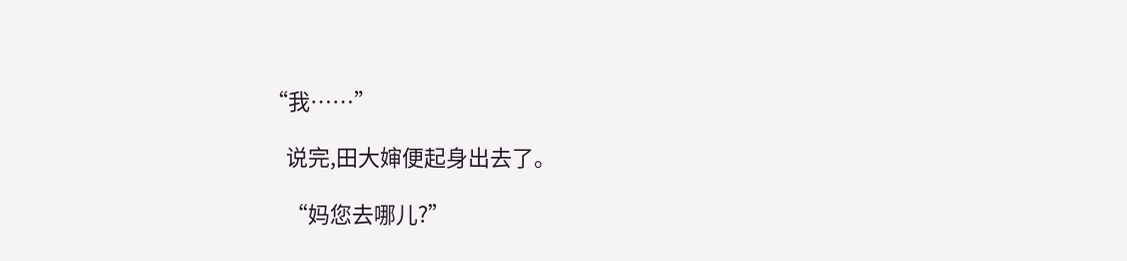“我……”

    说完,田大婶便起身出去了。

    “妈您去哪儿?”